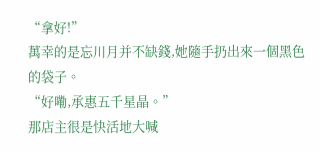“拿好!”
萬幸的是忘川月并不缺錢,她隨手扔出來一個黑色的袋子。
“好嘞,承惠五千星晶。”
那店主很是快活地大喊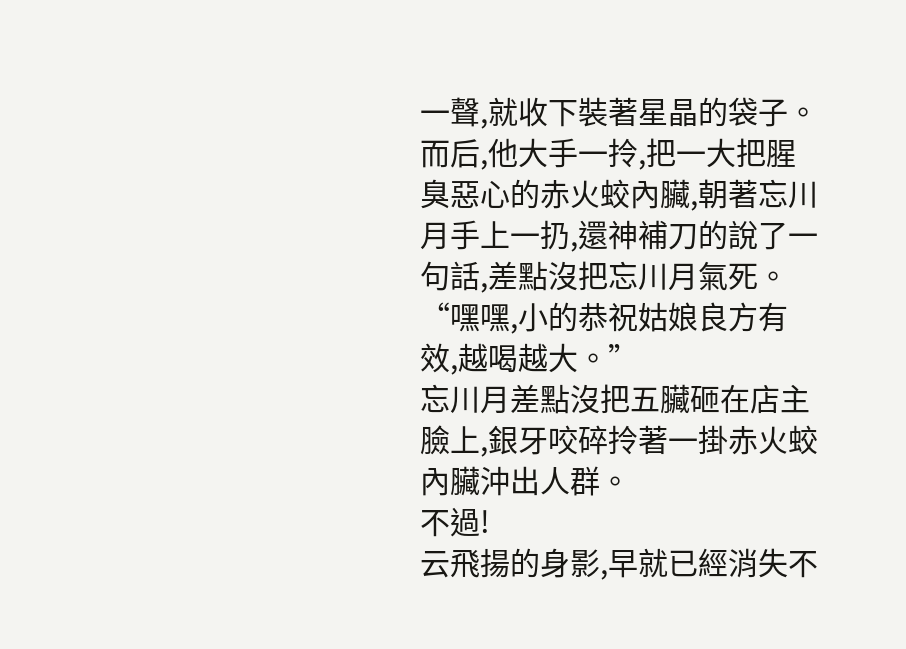一聲,就收下裝著星晶的袋子。
而后,他大手一拎,把一大把腥臭惡心的赤火蛟內臟,朝著忘川月手上一扔,還神補刀的說了一句話,差點沒把忘川月氣死。
“嘿嘿,小的恭祝姑娘良方有效,越喝越大。”
忘川月差點沒把五臟砸在店主臉上,銀牙咬碎拎著一掛赤火蛟內臟沖出人群。
不過!
云飛揚的身影,早就已經消失不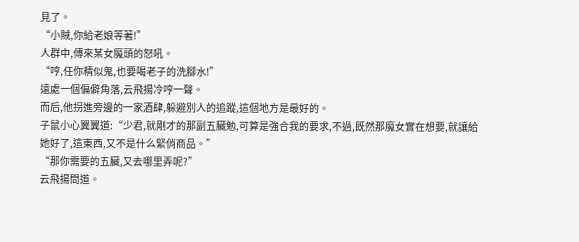見了。
“小賊,你給老娘等著!”
人群中,傳來某女魔頭的怒吼。
“哼,任你精似鬼,也要喝老子的洗腳水!”
遠處一個偏僻角落,云飛揚冷哼一聲。
而后,他拐進旁邊的一家酒肆,躲避別人的追蹤,這個地方是最好的。
子鼠小心翼翼道:“少君,就剛才的那副五臟勉,可算是強合我的要求,不過,既然那魔女實在想要,就讓給她好了,這東西,又不是什么緊俏商品。”
“那你需要的五臟,又去哪里弄呢?”
云飛揚問道。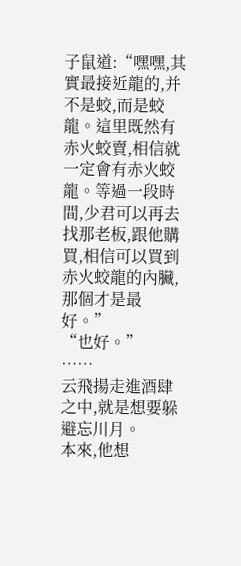子鼠道:“嘿嘿,其實最接近龍的,并不是蛟,而是蛟龍。這里既然有赤火蛟賣,相信就一定會有赤火蛟龍。等過一段時間,少君可以再去找那老板,跟他購買,相信可以買到赤火蛟龍的內臟,那個才是最好。”
“也好。”
……
云飛揚走進酒肆之中,就是想要躲避忘川月。
本來,他想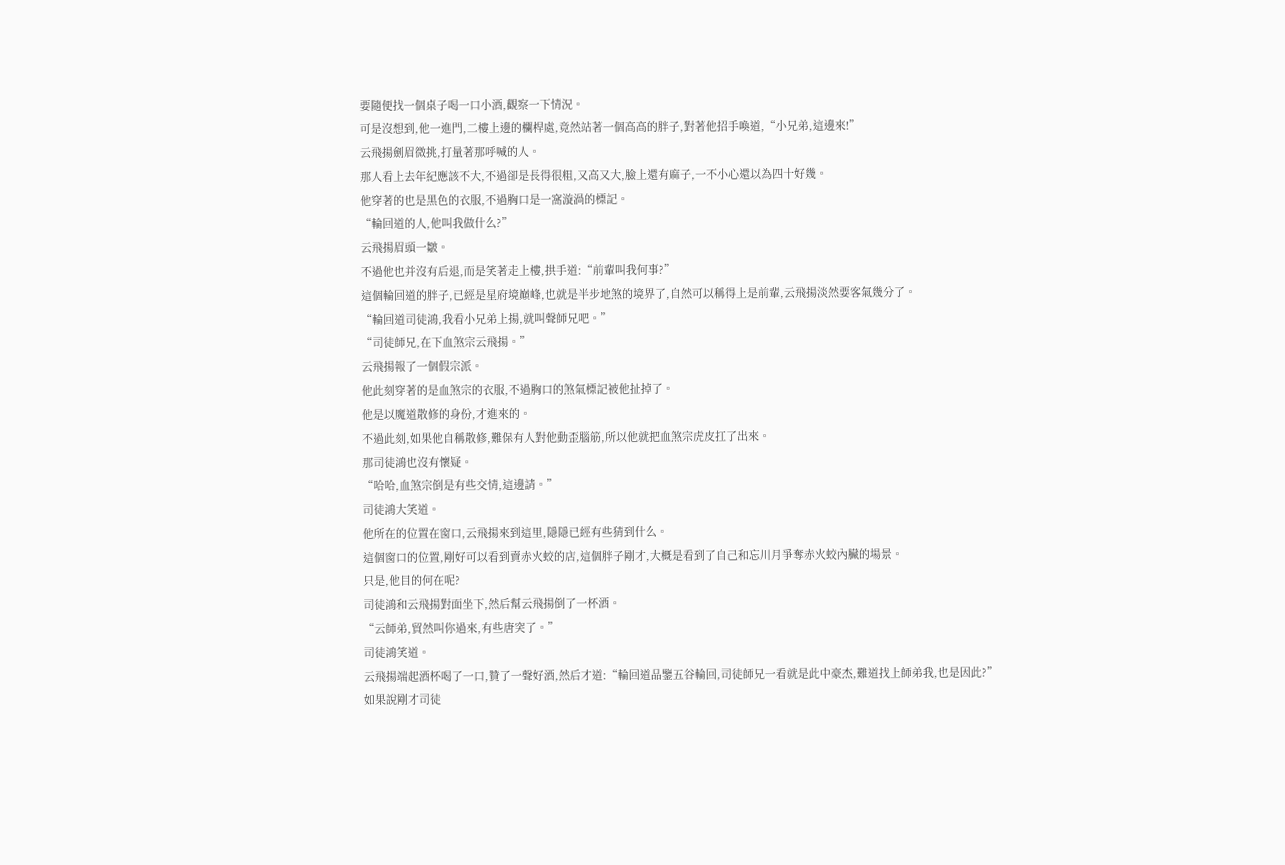要隨便找一個桌子喝一口小酒,觀察一下情況。
可是沒想到,他一進門,二樓上邊的欄桿處,竟然站著一個高高的胖子,對著他招手喚道,“小兄弟,這邊來!”
云飛揚劍眉微挑,打量著那呼喊的人。
那人看上去年紀應該不大,不過卻是長得很粗,又高又大,臉上還有麻子,一不小心還以為四十好幾。
他穿著的也是黑色的衣服,不過胸口是一窩漩渦的標記。
“輪回道的人,他叫我做什么?”
云飛揚眉頭一皺。
不過他也并沒有后退,而是笑著走上樓,拱手道:“前輩叫我何事?”
這個輪回道的胖子,已經是星府境巔峰,也就是半步地煞的境界了,自然可以稱得上是前輩,云飛揚淡然要客氣幾分了。
“輪回道司徒鴻,我看小兄弟上揚,就叫聲師兄吧。”
“司徒師兄,在下血煞宗云飛揚。”
云飛揚報了一個假宗派。
他此刻穿著的是血煞宗的衣服,不過胸口的煞氣標記被他扯掉了。
他是以魔道散修的身份,才進來的。
不過此刻,如果他自稱散修,難保有人對他動歪腦筋,所以他就把血煞宗虎皮扛了出來。
那司徒鴻也沒有懷疑。
“哈哈,血煞宗倒是有些交情,這邊請。”
司徒鴻大笑道。
他所在的位置在窗口,云飛揚來到這里,隱隱已經有些猜到什么。
這個窗口的位置,剛好可以看到賣赤火蛟的店,這個胖子剛才,大概是看到了自己和忘川月爭奪赤火蛟內臟的場景。
只是,他目的何在呢?
司徒鴻和云飛揚對面坐下,然后幫云飛揚倒了一杯酒。
“云師弟,貿然叫你過來,有些唐突了。”
司徒鴻笑道。
云飛揚端起酒杯喝了一口,贊了一聲好酒,然后才道:“輪回道品鑒五谷輪回,司徒師兄一看就是此中豪杰,難道找上師弟我,也是因此?”
如果說剛才司徒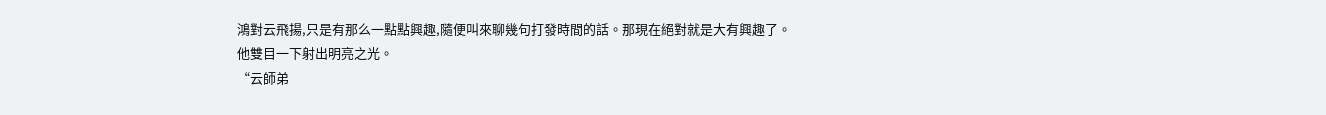鴻對云飛揚,只是有那么一點點興趣,隨便叫來聊幾句打發時間的話。那現在絕對就是大有興趣了。
他雙目一下射出明亮之光。
“云師弟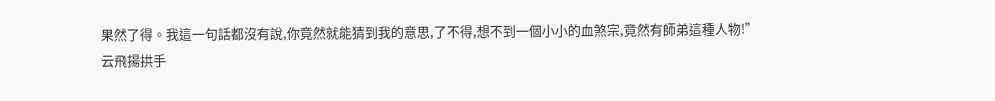果然了得。我這一句話都沒有說,你竟然就能猜到我的意思,了不得,想不到一個小小的血煞宗,竟然有師弟這種人物!”
云飛揚拱手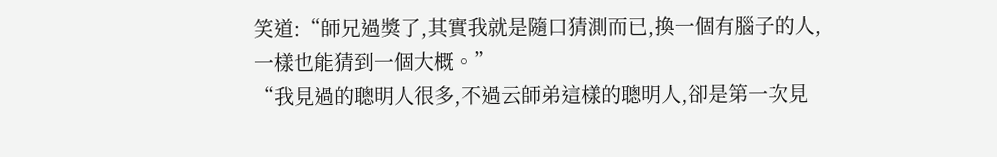笑道:“師兄過獎了,其實我就是隨口猜測而已,換一個有腦子的人,一樣也能猜到一個大概。”
“我見過的聰明人很多,不過云師弟這樣的聰明人,卻是第一次見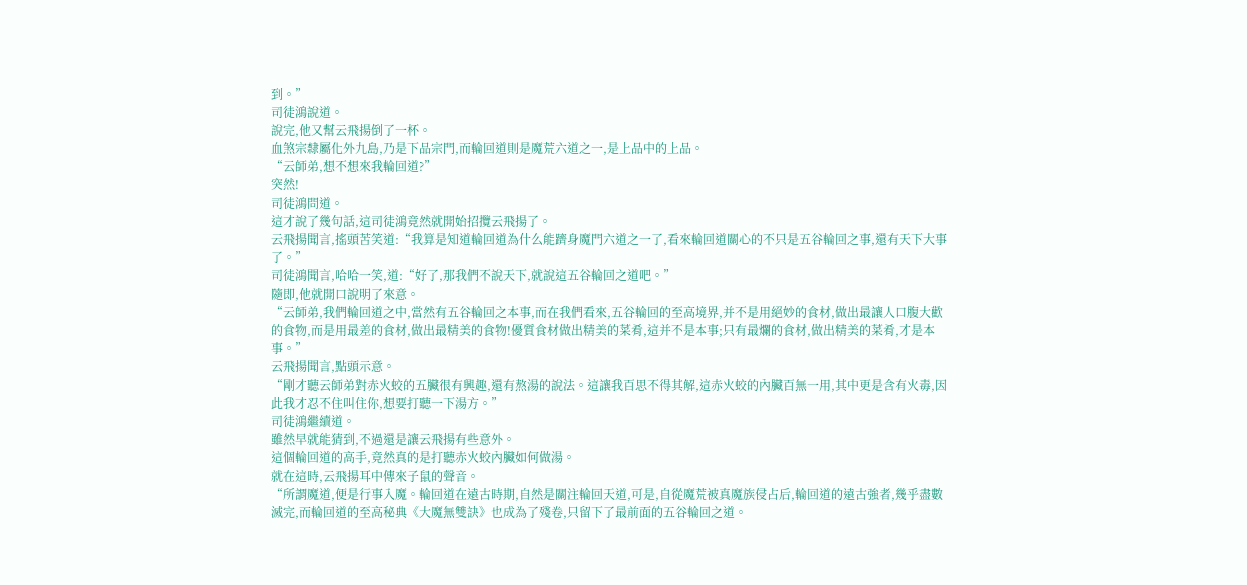到。”
司徒鴻說道。
說完,他又幫云飛揚倒了一杯。
血煞宗隸屬化外九島,乃是下品宗門,而輪回道則是魔荒六道之一,是上品中的上品。
“云師弟,想不想來我輪回道?”
突然!
司徒鴻問道。
這才說了幾句話,這司徒鴻竟然就開始招攬云飛揚了。
云飛揚聞言,搖頭苦笑道:“我算是知道輪回道為什么能躋身魔門六道之一了,看來輪回道關心的不只是五谷輪回之事,還有天下大事了。”
司徒鴻聞言,哈哈一笑,道:“好了,那我們不說天下,就說這五谷輪回之道吧。”
隨即,他就開口說明了來意。
“云師弟,我們輪回道之中,當然有五谷輪回之本事,而在我們看來,五谷輪回的至高境界,并不是用絕妙的食材,做出最讓人口腹大歡的食物,而是用最差的食材,做出最精美的食物!優質食材做出精美的菜肴,這并不是本事;只有最爛的食材,做出精美的菜肴,才是本事。”
云飛揚聞言,點頭示意。
“剛才聽云師弟對赤火蛟的五臟很有興趣,還有熬湯的說法。這讓我百思不得其解,這赤火蛟的內臟百無一用,其中更是含有火毒,因此我才忍不住叫住你,想要打聽一下湯方。”
司徒鴻繼續道。
雖然早就能猜到,不過還是讓云飛揚有些意外。
這個輪回道的高手,竟然真的是打聽赤火蛟內臟如何做湯。
就在這時,云飛揚耳中傳來子鼠的聲音。
“所謂魔道,便是行事入魔。輪回道在遠古時期,自然是關注輪回天道,可是,自從魔荒被真魔族侵占后,輪回道的遠古強者,幾乎盡數滅完,而輪回道的至高秘典《大魔無雙訣》也成為了殘卷,只留下了最前面的五谷輪回之道。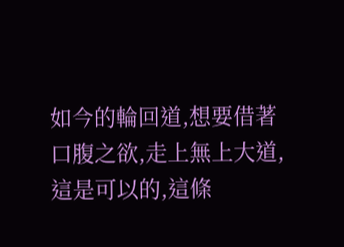如今的輪回道,想要借著口腹之欲,走上無上大道,這是可以的,這條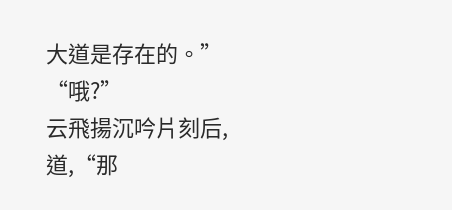大道是存在的。”
“哦?”
云飛揚沉吟片刻后,道,“那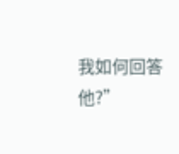我如何回答他?”